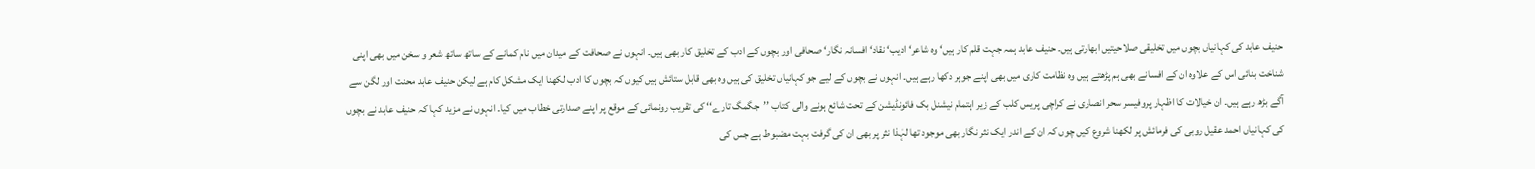حنیف عابد کی کہانیاں بچوں میں تخلیقی صلاحیتیں ابھارتی ہیں۔ حنیف عابد ہمہ جہت قلم کار ہیں‘ وہ شاعر‘ ادیب‘ نقاد‘ افسانہ نگار‘ صحافی اور بچوں کے ادب کے تخلیق کار بھی ہیں۔ انہوں نے صحافت کے میدان میں نام کمانے کے ساتھ ساتھ شعر و سخن میں بھی اپنی شناخت بنائی اس کے علاوہ ان کے افسانے بھی ہم پڑھتے ہیں وہ نظامت کاری میں بھی اپنے جوہر دکھا رہے ہیں۔ انہوں نے بچوں کے لیے جو کہانیاں تخلیق کی ہیں وہ بھی قابل ستائش ہیں کیوں کہ بچوں کا ادب لکھنا ایک مشکل کام ہے لیکن حنیف عابد محنت اور لگن سے آگے بڑھ رہے ہیں۔ ان خیالات کا اظہار پروفیسر سحر انصاری نے کراچی پریس کلب کے زیر اہتمام نیشنل بک فائونڈیشن کے تحت شائع ہونے والی کتاب ’’جگمگ تارے‘‘ کی تقریب رونمائی کے موقع پر اپنے صدارتی خطاب میں کیا۔ انہوں نے مزید کہا کہ حنیف عابد نے بچوں کی کہانیاں احمد عقیل روبی کی فرمائش پر لکھنا شروع کیں چوں کہ ان کے اندر ایک نثر نگار بھی موجود تھا لہٰذا نثر پر بھی ان کی گرفت بہت مضبوط ہے جس کی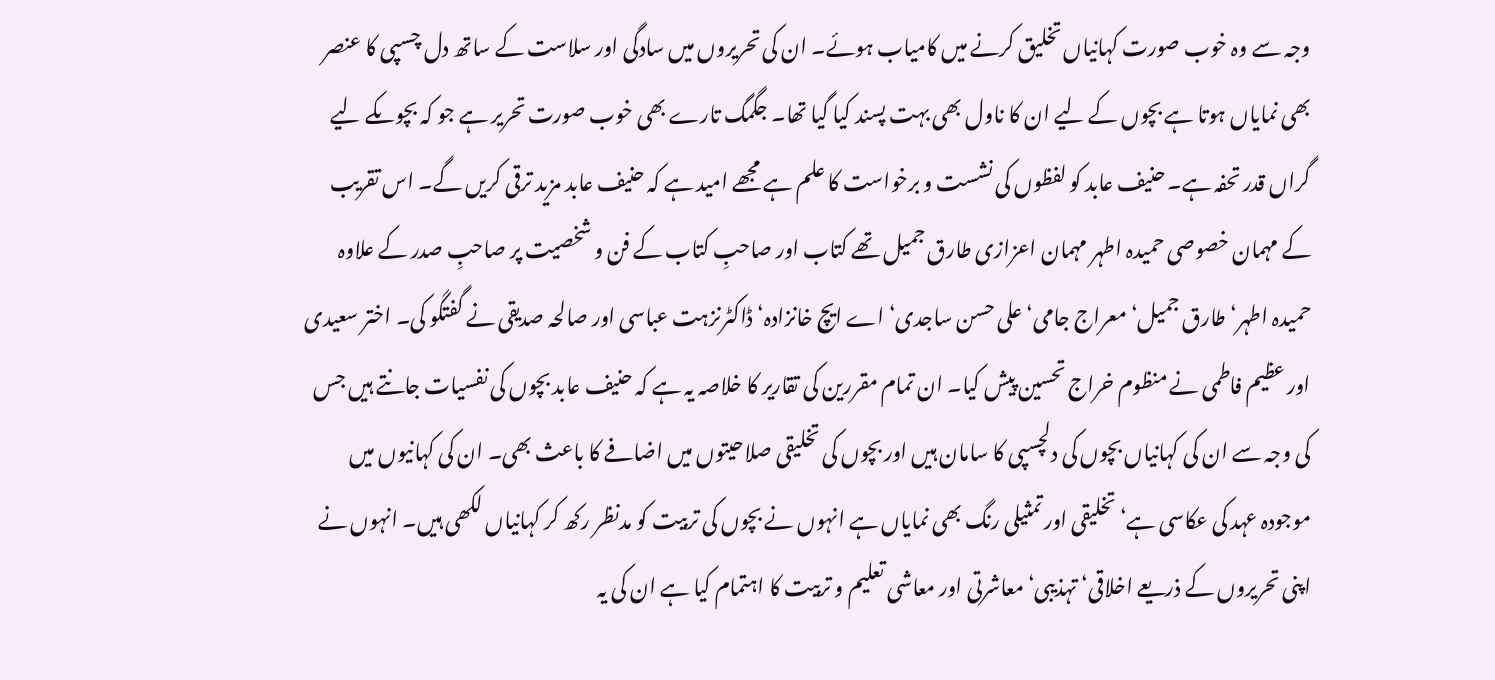وجہ سے وہ خوب صورت کہانیاں تخلیق کرنے میں کامیاب ہوئے۔ ان کی تحریروں میں سادگی اور سلاست کے ساتھ دل چسپی کا عنصر بھی نمایاں ہوتا ہے بچوں کے لیے ان کا ناول بھی بہت پسند کیا گیا تھا۔ جگمگ تارے بھی خوب صورت تحریر ہے جو کہ بچوںکے لیے گراں قدر تحفہ ہے۔ حنیف عابد کو لفظوں کی نشست و برخواست کا علم ہے مجھے امید ہے کہ حنیف عابد مزید ترقی کریں گے۔ اس تقریب کے مہمان خصوصی حمیدہ اطہر مہمان اعزازی طارق جمیل تھے کتاب اور صاحبِ کتاب کے فن و شخصیت پر صاحبِ صدر کے علاوہ حمیدہ اطہر‘ طارق جمیل‘ معراج جامی‘ علی حسن ساجدی‘ اے ایچ خانزادہ‘ ڈاکٹرنزہت عباسی اور صالحہ صدیقی نے گفتگو کی۔ اختر سعیدی اور عظیم فاطمی نے منظوم خراج تحسین پیش کیا۔ ان تمام مقررین کی تقاریر کا خلاصہ یہ ہے کہ حنیف عابد بچوں کی نفسیات جانتے ہیں جس کی وجہ سے ان کی کہانیاں بچوں کی دلچسپی کا سامان ہیں اور بچوں کی تخلیقی صلاحیتوں میں اضافے کا باعث بھی۔ ان کی کہانیوں میں موجودہ عہد کی عکاسی ہے‘ تخلیقی اور تمثیلی رنگ بھی نمایاں ہے انہوں نے بچوں کی تربیت کو مدنظر رکھ کر کہانیاں لکھی ہیں۔ انہوں نے اپنی تحریروں کے ذریعے اخلاقی‘ تہذیبی‘ معاشرتی اور معاشی تعلیم و تربیت کا اہتمام کیا ہے ان کی یہ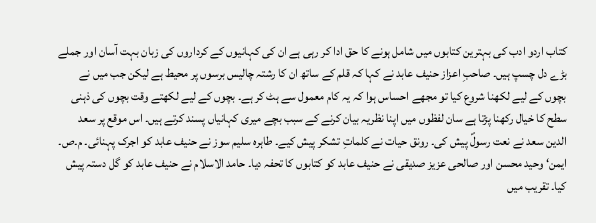کتاب اردو ادب کی بہترین کتابوں میں شامل ہونے کا حق ادا کر رہی ہے ان کی کہانیوں کے کرداروں کی زبان بہت آسان اور جملے بڑے دل چسپ ہیں۔ صاحبِ اعزاز حنیف عابد نے کہا کہ قلم کے ساتھ ان کا رشتہ چالیس برسوں پر محیط ہے لیکن جب میں نے بچوں کے لیے لکھنا شروع کیا تو مجھے احساس ہوا کہ یہ کام معمول سے ہٹ کر ہے۔ بچوں کے لیے لکھتے وقت بچوں کی ذہنی سطح کا خیال رکھنا پڑتا ہے سان لفظوں میں اپنا نظریہ بیان کرنے کے سبب بچے میری کہانیاں پسند کرتے ہیں۔ اس موقع پر سعد الدین سعد نے نعت رسولؐ پیش کی۔ رونق حیات نے کلماتِ تشکر پیش کیے۔ طاہرہ سلیم سوز نے حنیف عابد کو اجرک پہنائی۔ م۔ص۔ ایمن‘ وحید محسن اور صالحی عزیز صدیقی نے حنیف عابد کو کتابوں کا تحفہ دیا۔ حامد الاسلام نے حنیف عابد کو گل دستہ پیش کیا۔ تقریب میں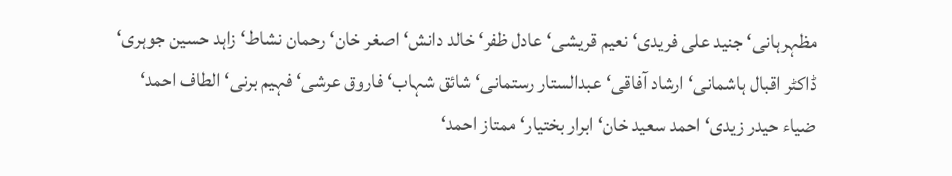مظہرہانی‘ جنید علی فریدی‘ نعیم قریشی‘ عادل ظفر‘ خالد دانش‘ اصغر خان‘ رحمان نشاط‘ زاہد حسین جوہری‘ ڈاکٹر اقبال ہاشمانی‘ ارشاد آفاقی‘ عبدالستار رستمانی‘ شائق شہاب‘ فاروق عرشی‘ فہیم برنی‘ الطاف احمد‘ ضیاء حیدر زیدی‘ احمد سعید خان‘ ابرار بختیار‘ ممتاز احمد‘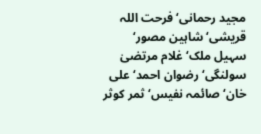مجید رحمانی‘ فرحت اللہ قریشی‘ شاہین مصور‘ سہیل ملک‘ غلام مرتضیٰ سولنگی‘ رضوان احمد‘ علی خان‘ صائمہ نفیس‘ ثمر کوثر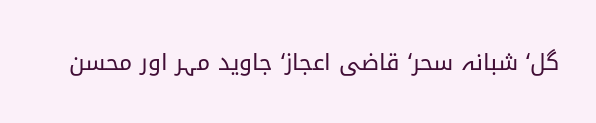گل‘ شبانہ سحر‘ قاضی اعجاز‘ جاوید مہر اور محسن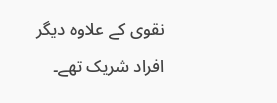نقوی کے علاوہ دیگر افراد شریک تھے۔